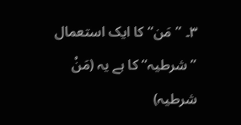۳۔ ’’مَن‘‘ کا ایک استعمال ’’شرطیہ‘‘ کا ہے یہ (مَنْ شرطیہ)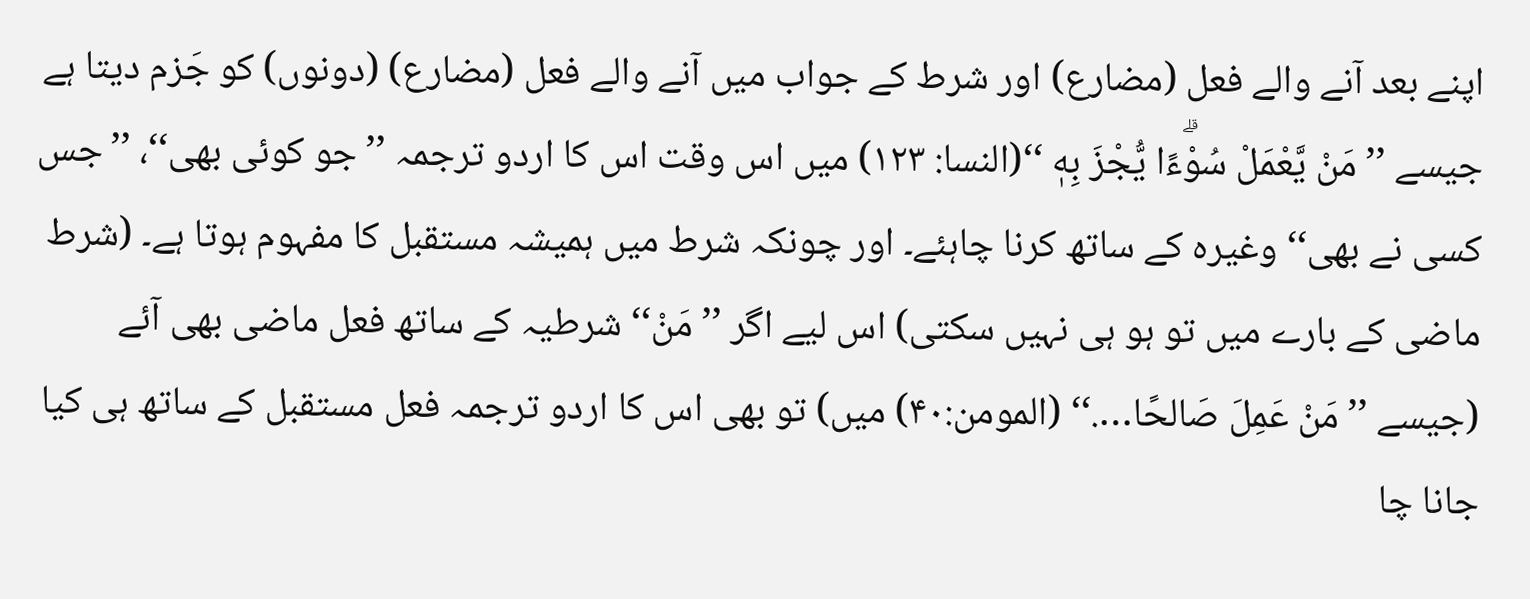اپنے بعد آنے والے فعل (مضارع) اور شرط کے جواب میں آنے والے فعل (مضارع) (دونوں) کو جَزم دیتا ہے جیسے ’’ مَنْ يَّعْمَلْ سُوْۗءًا يُّجْزَ بِهٖ ‘‘(النسا: ۱۲۳) میں اس وقت اس کا اردو ترجمہ ’’جو کوئی بھی‘‘، ’’جس کسی نے بھی‘‘ وغیرہ کے ساتھ کرنا چاہئے۔ اور چونکہ شرط میں ہمیشہ مستقبل کا مفہوم ہوتا ہے۔ (شرط ماضی کے بارے میں تو ہو ہی نہیں سکتی) اس لیے اگر ’’ مَنْ‘‘ شرطیہ کے ساتھ فعل ماضی بھی آئے (جیسے ’’ مَنْ عَمِلَ صَالحًا….‘‘ (المومن:۴۰) میں) تو بھی اس کا اردو ترجمہ فعل مستقبل کے ساتھ ہی کیا جانا چا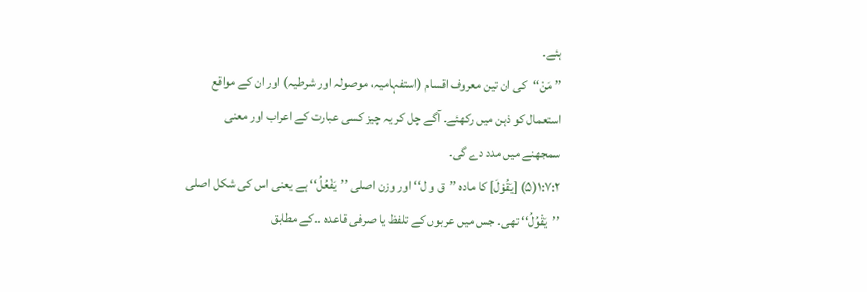ہئے۔
’’ مَنْ‘‘کی ان تین معروف اقسام (استفہامیہ، موصولہ اور شرطیہ) اور ان کے مواقع استعمال کو ذہن میں رکھئے۔ آگے چل کر یہ چیز کسی عبارت کے اعراب اور معنی سمجھنے میں مدد دے گی۔
۱:۷:۲(۵) [یَقُوْلَ] کا مادہ ’’ق و ل‘‘ اور وزن اصلی ’’یَفْعُلُ‘‘ ہے یعنی اس کی شکل اصلی ’’یَقْوُلُ‘‘ تھی۔ جس میں عربوں کے تلفظ یا صرفی قاعدہ ۔۔کے مطابق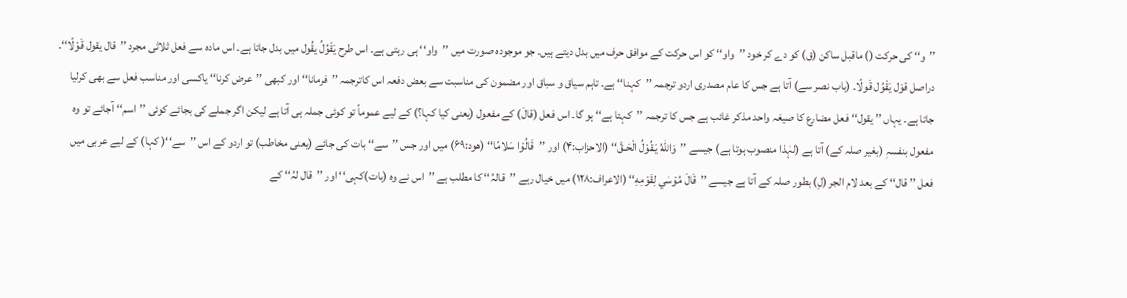’’و‘‘ کی حرکت () ماقبل ساکن (ق) کو دے کر خود ’’واو‘‘ کو اس حرکت کے موافق حرف میں بدل دیتے ہیں۔ جو موجودہ صورت میں ’’واو‘‘ ہی رہتی ہے۔ اس طرح یَقْوُلُ یقُول میں بدل جاتا ہے۔ اس مادہ سے فعل ثلاثی مجرد ’’قال یقول قَوْلًا‘‘۔ دراصل قوَل یَقْوُل قَولًا۔ (باب نصر سے) آتا ہے جس کا عام مصدری اردو ترجمہ ’’کہنا‘‘ ہے۔ تاہم سیاق و سباق اور مضمون کی مناسبت سے بعض دفعہ اس کاترجمہ ’’فرمانا‘‘ اور کبھی ’’عرض کرنا‘‘ یاکسی اور مناسب فعل سے بھی کرلیا جاتا ہے۔ یہاں ’’ یقول‘‘ فعل مضارع کا صیغہ واحد مذکر غائب ہے جس کا ترجمہ ’’کہتا ہے‘‘ ہو گا۔ اس فعل (قالَ) کے مفعول (یعنی کیا کہا؟) کے لیے عموماً تو کوئی جملہ ہی آتا ہے لیکن اگر جملے کی بجائے کوئی ’’اسم‘‘ آجائے تو وہ مفعول بنفسہٖ (بغیر صلہ کے) آتا ہے (لہٰذا منصوب ہوتا ہے) جیسے ’’وَاللّٰهُ يَـقُوْلُ الْحَـقَّ‘‘ (الاحزاب:۴) اور ’’قَالُوْا سَلامًا‘‘ (ھود:۶۹) میں اور جس ’’سے‘‘ بات کی جائے (یعنی مخاطب) تو اردو کے اس ’’سے‘‘( کہا) کے لیے عربی میں فعل ’’ قال‘‘ کے بعد لام الجر (لِ) بطور صلہ کے آتا ہے جیسے ’’قَالَ مُوْسٰي لِقَوْمِهِ‘‘ (الاعراف:۱۲۸) میں خیال رہے ’’قالہُ‘‘ کا مطلب ہے ’’اس نے وہ (بات)کہی‘‘ اور ’’قال لہُ‘‘ کے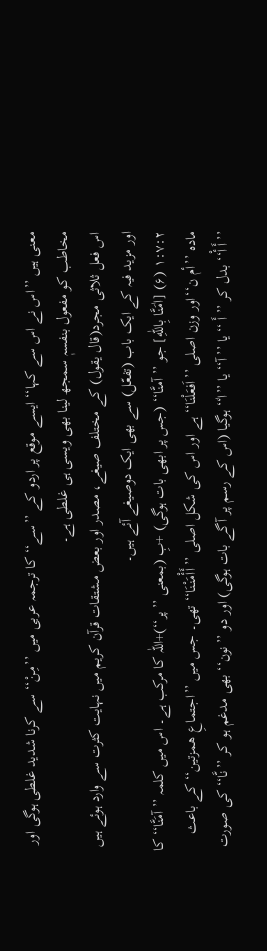معنی ہیں ’’اس نے اس سے کہا‘‘ ایسے موقع پر اردو کے ’’سے‘‘ کا ترجمہ عربی میں ’’مِنْ‘‘ سے کرنا شدید غلطی ہوگی اور مخاطب کو مفعول بنفسہٖ سمجھ لینا بھی ویسی ہی غلطی ہے۔
اس فعل ثلاثی مجرد(قال یقول) کے مختلف صیغے، مصدر اور بعض مشتقات قرآن کریم میں نہایت کثرت سے وارد ہوئے ہیں اور مزید فیہ کے ایک باب (تفعّل) سے بھی ایک دوصیغے آئے ہیں۔
۱:۷:۲ (۶) [اٰمَنَّا بِاللّٰهِ] جو ’’آمنَّا‘‘ (جس پر ابھی بات ہوگی) +بِ (بمعنی ’’پر‘‘)+اللّٰہ کا مرکب ہے۔ اس میں کلمہ ’’آمَنَّا‘‘ کا مادہ ’’أم ن‘‘اور وزن اصلی ’’اَفعَلْنَا‘‘ ہے اور اس کی شکل اصلی ’’أَأْمَنْنَا‘‘ تھی۔ جس میں ’’اجتماعِ ھمزتین‘‘ کے باعث ’’أَ أْ‘‘ بدل کر ’’ أَ ‘‘یا ’’ آ‘‘ یا ’’اٰ‘‘ ہوگیا (اس کے رسم پر آگے بات ہوگی) اور دو ’’نون‘‘ بھی مدغم ہو کر ’’نَّا‘‘ کی صورت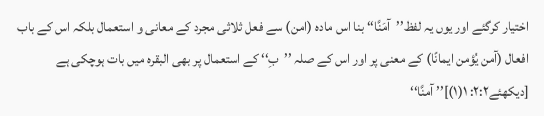اختیار کرگئے اور یوں یہ لفظ’’آمَنَّا‘‘ بنا اس مادہ (امن) سے فعل ثلاثی مجرد کے معانی و استعمال بلکہ اس کے باب افعال (آمن یُؤمن ایمانًا) کے معنی پر اور اس کے صلہ ’’بِ‘‘ کے استعمال پر بھی البقرہ میں بات ہوچکی ہے [دیکھئے۲:۲: ۱(۱)]’’ آمنَّا‘‘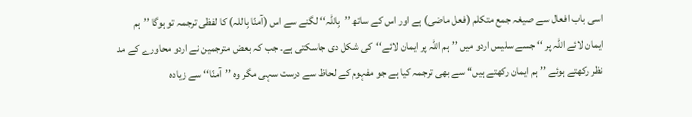اسی باب افعال سے صیغہ جمع متکلم (فعل ماضی) ہے اور اس کے ساتھ ’’بِاللّٰہ‘‘ لگنے سے اس (آمنّا بِاللہ) کا لفظی ترجمہ تو ہوگا ’’ہم ایمان لائے اللہ پر ‘‘ جسے سلیس اردو میں ’’ہم اللہ پر ایمان لائے‘‘کی شکل دی جاسکتی ہے۔ جب کہ بعض مترجمین نے اردو محاورے کے مد نظر رکھتے ہوئے ’’ہم ایمان رکھتے ہیں‘‘ سے بھی ترجمہ کیا ہے جو مفہوم کے لحاظ سے درست سہی مگر وہ ’’آمنّا‘‘ سے زیادہ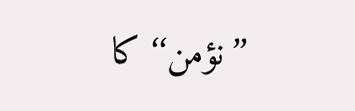’’نؤمن‘‘ کا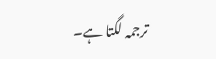ترجمہ لگتا ہے۔